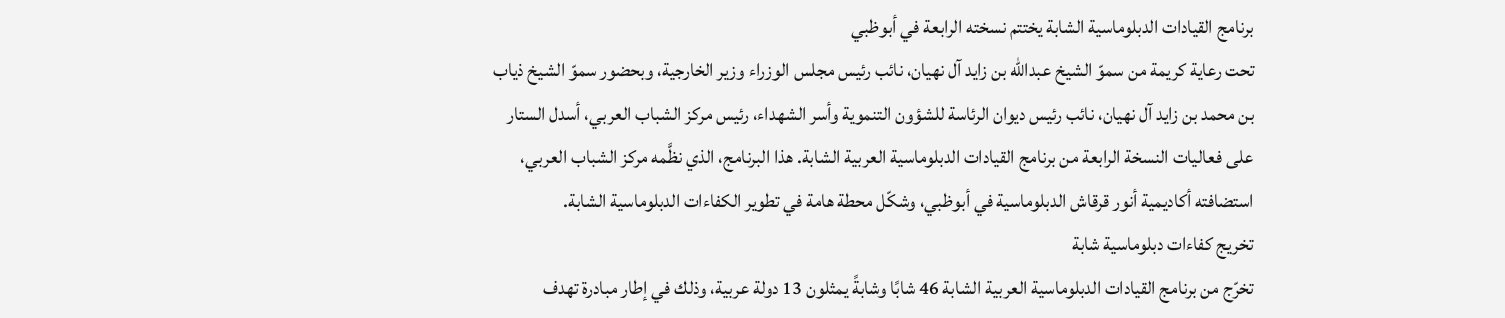برنامج القيادات الدبلوماسية الشابة يختتم نسخته الرابعة في أبوظبي
تحت رعاية كريمة من سموّ الشيخ عبدالله بن زايد آل نهيان، نائب رئيس مجلس الوزراء وزير الخارجية، وبحضور سموّ الشيخ ذياب بن محمد بن زايد آل نهيان، نائب رئيس ديوان الرئاسة للشؤون التنموية وأسر الشهداء، رئيس مركز الشباب العربي، أسدل الستار على فعاليات النسخة الرابعة من برنامج القيادات الدبلوماسية العربية الشابة. هذا البرنامج، الذي نظَّمه مركز الشباب العربي، استضافته أكاديمية أنور قرقاش الدبلوماسية في أبوظبي، وشكّل محطة هامة في تطوير الكفاءات الدبلوماسية الشابة.
تخريج كفاءات دبلوماسية شابة
تخرّج من برنامج القيادات الدبلوماسية العربية الشابة 46 شابًا وشابةً يمثلون 13 دولة عربية، وذلك في إطار مبادرة تهدف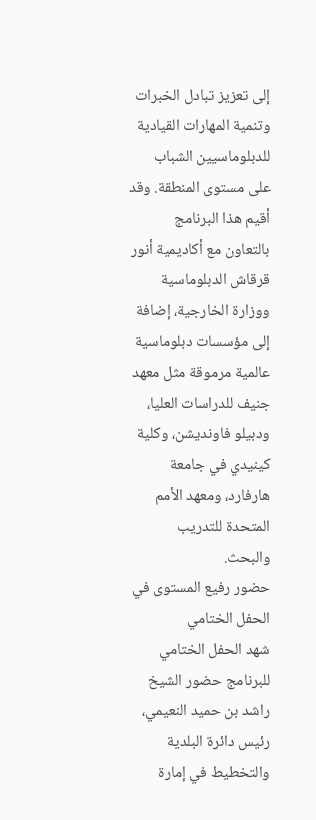إلى تعزيز تبادل الخبرات وتنمية المهارات القيادية للدبلوماسيين الشباب على مستوى المنطقة. وقد أقيم هذا البرنامج بالتعاون مع أكاديمية أنور قرقاش الدبلوماسية ووزارة الخارجية، إضافة إلى مؤسسات دبلوماسية عالمية مرموقة مثل معهد جنيف للدراسات العليا، ودبيلو فاونديشن، وكلية كينيدي في جامعة هارفارد، ومعهد الأمم المتحدة للتدريب والبحث.
حضور رفيع المستوى في الحفل الختامي
شهد الحفل الختامي للبرنامج حضور الشيخ راشد بن حميد النعيمي، رئيس دائرة البلدية والتخطيط في إمارة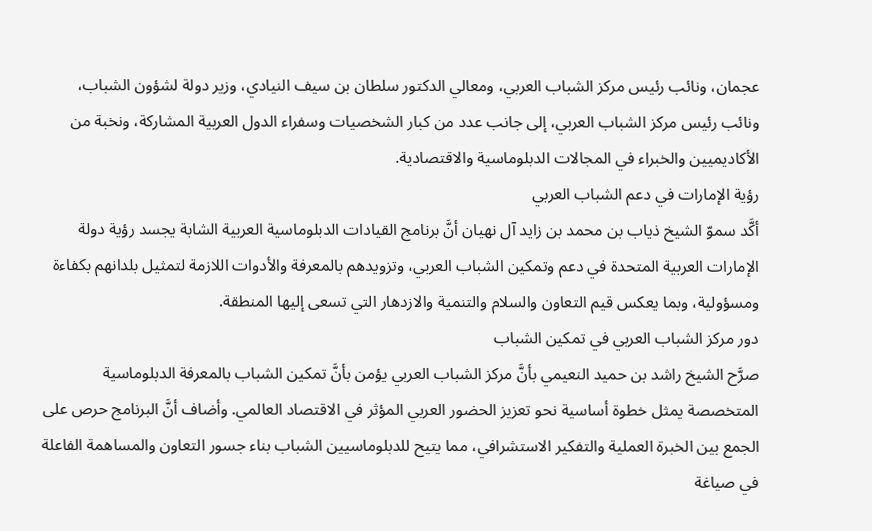عجمان، ونائب رئيس مركز الشباب العربي، ومعالي الدكتور سلطان بن سيف النيادي، وزير دولة لشؤون الشباب، ونائب رئيس مركز الشباب العربي، إلى جانب عدد من كبار الشخصيات وسفراء الدول العربية المشاركة، ونخبة من الأكاديميين والخبراء في المجالات الدبلوماسية والاقتصادية.
رؤية الإمارات في دعم الشباب العربي
أكَّد سموّ الشيخ ذياب بن محمد بن زايد آل نهيان أنَّ برنامج القيادات الدبلوماسية العربية الشابة يجسد رؤية دولة الإمارات العربية المتحدة في دعم وتمكين الشباب العربي، وتزويدهم بالمعرفة والأدوات اللازمة لتمثيل بلدانهم بكفاءة ومسؤولية، وبما يعكس قيم التعاون والسلام والتنمية والازدهار التي تسعى إليها المنطقة.
دور مركز الشباب العربي في تمكين الشباب
صرَّح الشيخ راشد بن حميد النعيمي بأنَّ مركز الشباب العربي يؤمن بأنَّ تمكين الشباب بالمعرفة الدبلوماسية المتخصصة يمثل خطوة أساسية نحو تعزيز الحضور العربي المؤثر في الاقتصاد العالمي. وأضاف أنَّ البرنامج حرص على الجمع بين الخبرة العملية والتفكير الاستشرافي، مما يتيح للدبلوماسيين الشباب بناء جسور التعاون والمساهمة الفاعلة في صياغة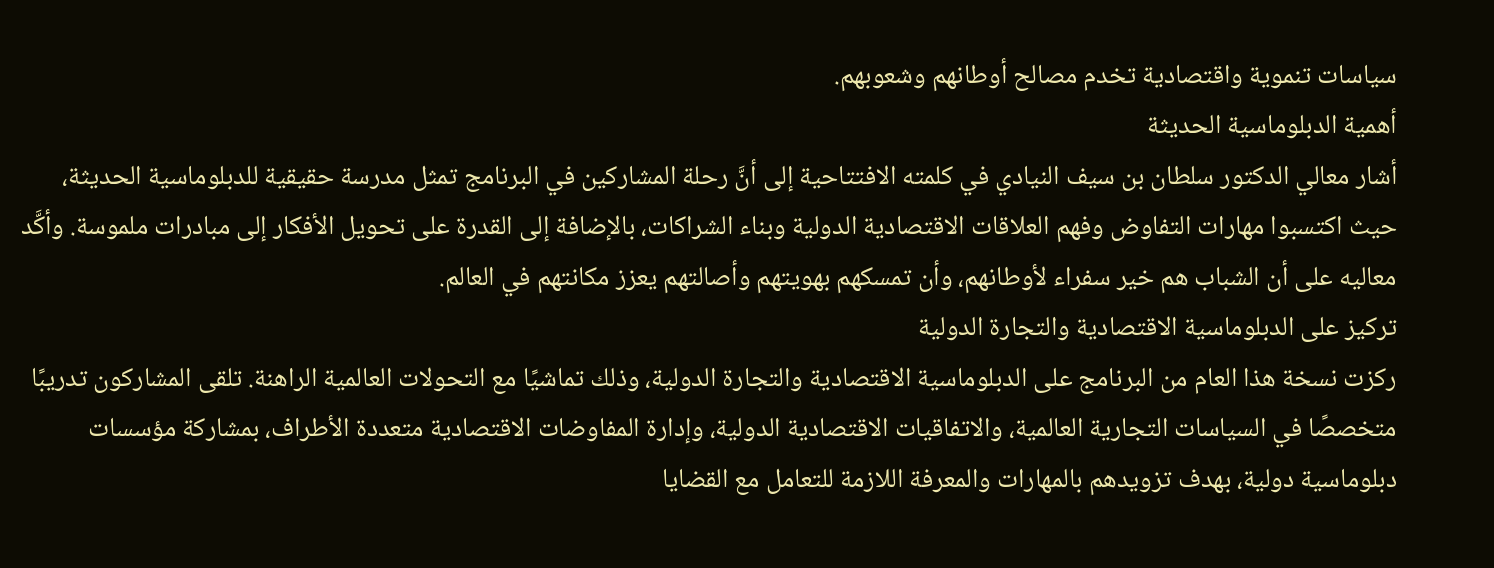سياسات تنموية واقتصادية تخدم مصالح أوطانهم وشعوبهم.
أهمية الدبلوماسية الحديثة
أشار معالي الدكتور سلطان بن سيف النيادي في كلمته الافتتاحية إلى أنَّ رحلة المشاركين في البرنامج تمثل مدرسة حقيقية للدبلوماسية الحديثة، حيث اكتسبوا مهارات التفاوض وفهم العلاقات الاقتصادية الدولية وبناء الشراكات، بالإضافة إلى القدرة على تحويل الأفكار إلى مبادرات ملموسة. وأكَّد معاليه على أن الشباب هم خير سفراء لأوطانهم، وأن تمسكهم بهويتهم وأصالتهم يعزز مكانتهم في العالم.
تركيز على الدبلوماسية الاقتصادية والتجارة الدولية
ركزت نسخة هذا العام من البرنامج على الدبلوماسية الاقتصادية والتجارة الدولية، وذلك تماشيًا مع التحولات العالمية الراهنة. تلقى المشاركون تدريبًا متخصصًا في السياسات التجارية العالمية، والاتفاقيات الاقتصادية الدولية، وإدارة المفاوضات الاقتصادية متعددة الأطراف، بمشاركة مؤسسات دبلوماسية دولية، بهدف تزويدهم بالمهارات والمعرفة اللازمة للتعامل مع القضايا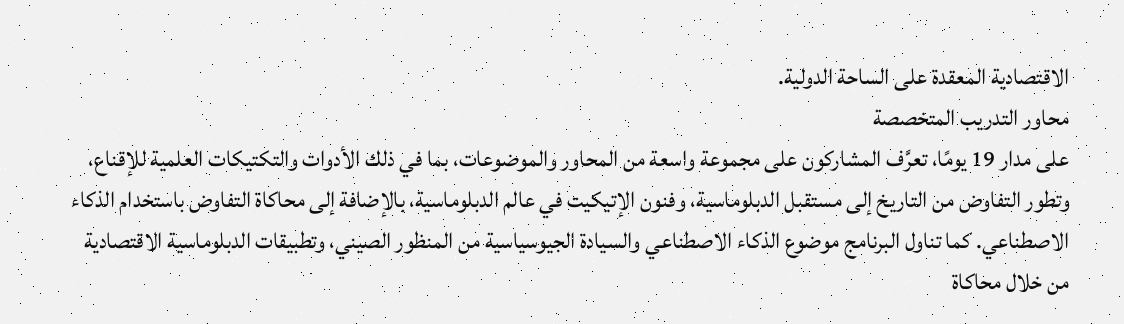الاقتصادية المعقدة على الساحة الدولية.
محاور التدريب المتخصصة
على مدار 19 يومًا، تعرَّف المشاركون على مجموعة واسعة من المحاور والموضوعات، بما في ذلك الأدوات والتكتيكات العلمية للإقناع، وتطور التفاوض من التاريخ إلى مستقبل الدبلوماسية، وفنون الإتيكيت في عالم الدبلوماسية، بالإضافة إلى محاكاة التفاوض باستخدام الذكاء الاصطناعي. كما تناول البرنامج موضوع الذكاء الاصطناعي والسيادة الجيوسياسية من المنظور الصيني، وتطبيقات الدبلوماسية الاقتصادية من خلال محاكاة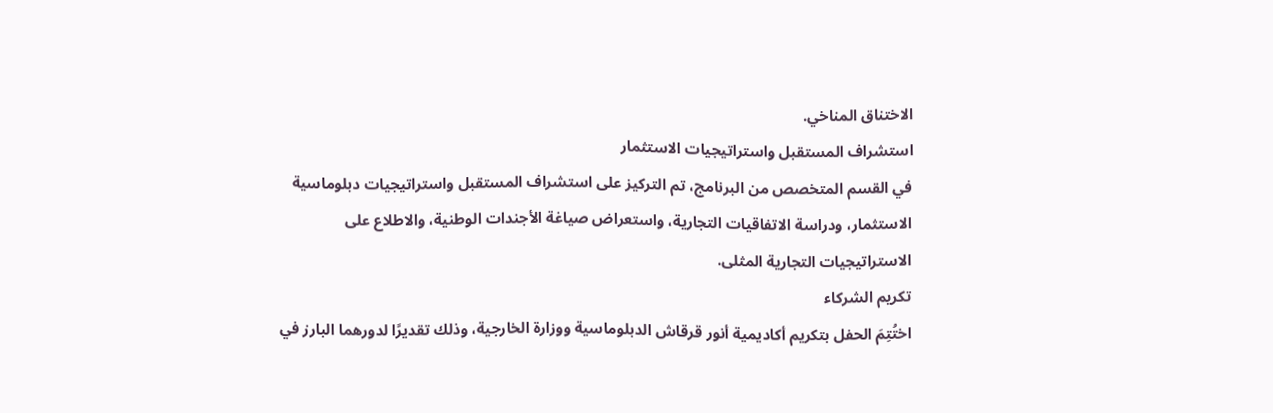الاختناق المناخي.
استشراف المستقبل واستراتيجيات الاستثمار
في القسم المتخصص من البرنامج، تم التركيز على استشراف المستقبل واستراتيجيات دبلوماسية الاستثمار، ودراسة الاتفاقيات التجارية، واستعراض صياغة الأجندات الوطنية، والاطلاع على الاستراتيجيات التجارية المثلى.
تكريم الشركاء
اختُتِمَ الحفل بتكريم أكاديمية أنور قرقاش الدبلوماسية ووزارة الخارجية، وذلك تقديرًا لدورهما البارز في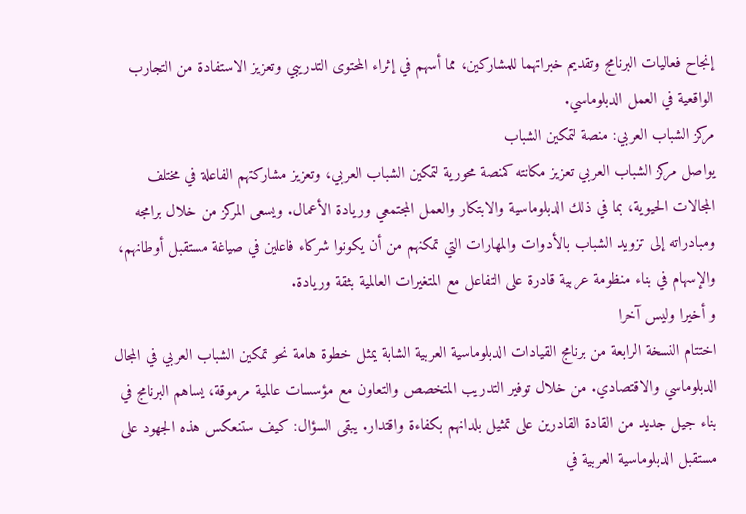إنجاح فعاليات البرنامج وتقديم خبراتهما للمشاركين، مما أسهم في إثراء المحتوى التدريبي وتعزيز الاستفادة من التجارب الواقعية في العمل الدبلوماسي.
مركز الشباب العربي: منصة لتمكين الشباب
يواصل مركز الشباب العربي تعزيز مكانته كمنصة محورية لتمكين الشباب العربي، وتعزيز مشاركتهم الفاعلة في مختلف المجالات الحيوية، بما في ذلك الدبلوماسية والابتكار والعمل المجتمعي وريادة الأعمال. ويسعى المركز من خلال برامجه ومبادراته إلى تزويد الشباب بالأدوات والمهارات التي تمكنهم من أن يكونوا شركاء فاعلين في صياغة مستقبل أوطانهم، والإسهام في بناء منظومة عربية قادرة على التفاعل مع المتغيرات العالمية بثقة وريادة.
و أخيرا وليس آخرا
اختتام النسخة الرابعة من برنامج القيادات الدبلوماسية العربية الشابة يمثل خطوة هامة نحو تمكين الشباب العربي في المجال الدبلوماسي والاقتصادي. من خلال توفير التدريب المتخصص والتعاون مع مؤسسات عالمية مرموقة، يساهم البرنامج في بناء جيل جديد من القادة القادرين على تمثيل بلدانهم بكفاءة واقتدار. يبقى السؤال: كيف ستنعكس هذه الجهود على مستقبل الدبلوماسية العربية في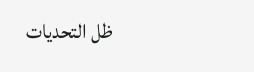ظل التحديات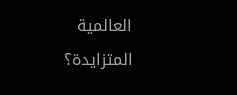العالمية المتزايدة؟